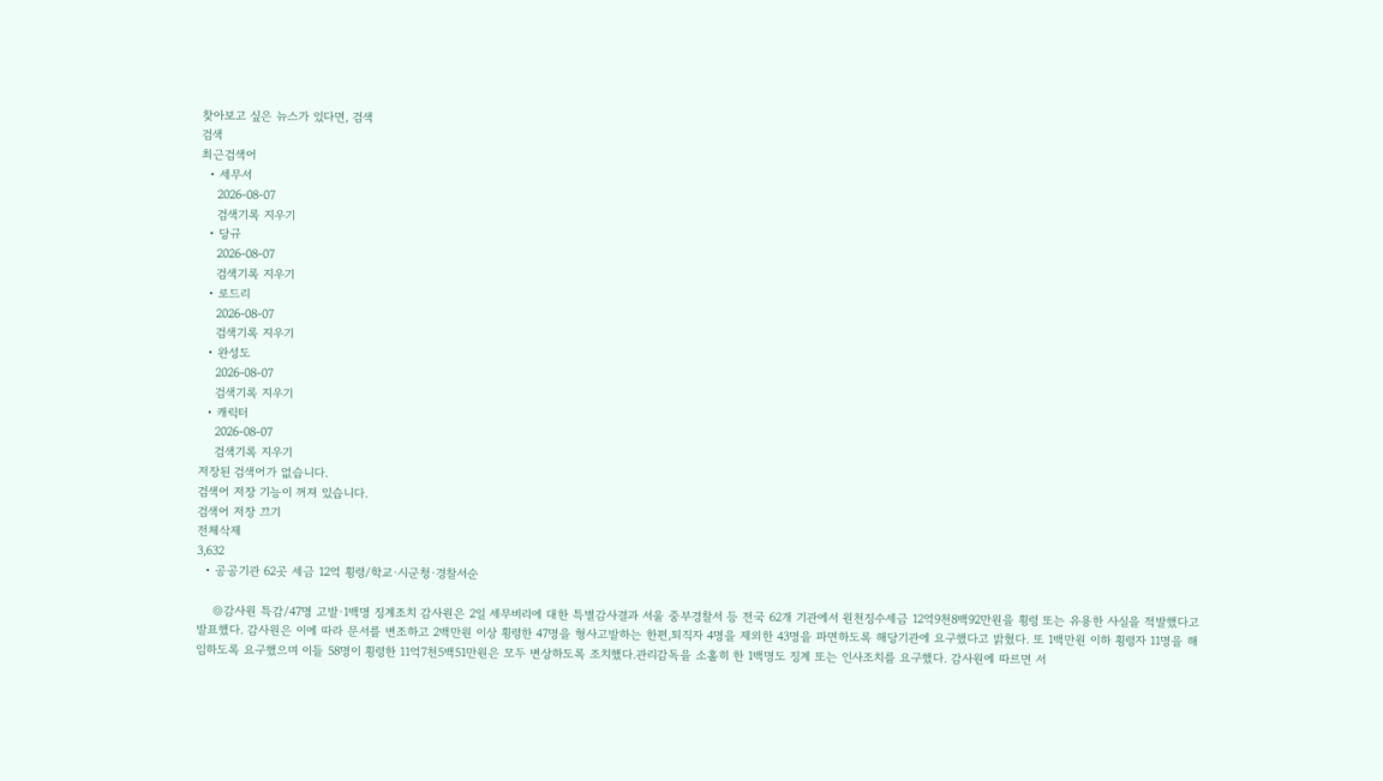찾아보고 싶은 뉴스가 있다면, 검색
검색
최근검색어
  • 세무서
    2026-08-07
    검색기록 지우기
  • 당규
    2026-08-07
    검색기록 지우기
  • 로드리
    2026-08-07
    검색기록 지우기
  • 완성도
    2026-08-07
    검색기록 지우기
  • 캐릭터
    2026-08-07
    검색기록 지우기
저장된 검색어가 없습니다.
검색어 저장 기능이 꺼져 있습니다.
검색어 저장 끄기
전체삭제
3,632
  • 공공기관 62곳 세금 12억 횡령/학교·시군청·경찰서순

    ◎감사원 특감/47명 고발·1백명 징계조치 감사원은 2일 세무비리에 대한 특별감사결과 서울 중부경찰서 등 전국 62개 기관에서 원천징수세금 12억9천8백92만원을 횡령 또는 유용한 사실을 적발했다고 발표했다. 감사원은 이에 따라 문서를 변조하고 2백만원 이상 횡령한 47명을 형사고발하는 한편,퇴직자 4명을 제외한 43명을 파면하도록 해당기관에 요구했다고 밝혔다. 또 1백만원 이하 횡령자 11명을 해임하도록 요구했으며 이들 58명이 횡령한 11억7천5백51만원은 모두 변상하도록 조치했다.관리감독을 소홀히 한 1백명도 징계 또는 인사조치를 요구했다. 감사원에 따르면 서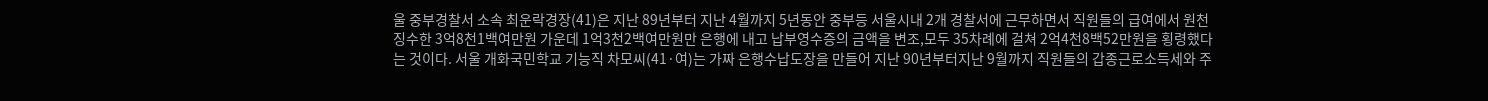울 중부경찰서 소속 최운락경장(41)은 지난 89년부터 지난 4월까지 5년동안 중부등 서울시내 2개 경찰서에 근무하면서 직원들의 급여에서 원천징수한 3억8천1백여만원 가운데 1억3천2백여만원만 은행에 내고 납부영수증의 금액을 변조,모두 35차례에 걸쳐 2억4천8백52만원을 횡령했다는 것이다. 서울 개화국민학교 기능직 차모씨(41·여)는 가짜 은행수납도장을 만들어 지난 90년부터지난 9월까지 직원들의 갑종근로소득세와 주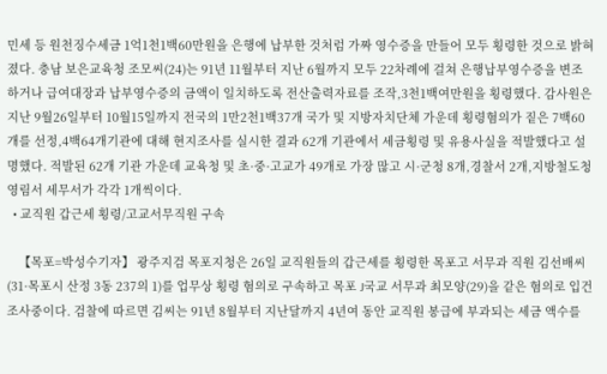민세 등 원천징수세금 1억1천1백60만원을 은행에 납부한 것처럼 가짜 영수증을 만들어 모두 횡령한 것으로 밝혀졌다. 충남 보은교육청 조모씨(24)는 91년 11월부터 지난 6월까지 모두 22차례에 걸쳐 은행납부영수증을 변조하거나 급여대장과 납부영수증의 금액이 일치하도록 전산출력자료를 조작,3천1백여만원을 횡령했다. 감사원은 지난 9월26일부터 10월15일까지 전국의 1만2천1백37개 국가 및 지방자치단체 가운데 횡령혐의가 짙은 7백60개를 선정,4백64개기관에 대해 현지조사를 실시한 결과 62개 기관에서 세금횡령 및 유용사실을 적발했다고 설명했다. 적발된 62개 기관 가운데 교육청 및 초·중·고교가 49개로 가장 많고 시·군청 8개,경찰서 2개,지방철도청 영림서 세무서가 각각 1개씩이다.
  • 교직원 갑근세 횡령/고교서무직원 구속

    【목포=박성수기자】 광주지검 목포지청은 26일 교직원들의 갑근세를 횡령한 목포고 서무과 직원 김선배씨(31·목포시 산정 3동 237의 1)를 업무상 횡령 혐의로 구속하고 목포 J국교 서무과 최모양(29)을 같은 혐의로 입건 조사중이다. 검찰에 따르면 김씨는 91년 8월부터 지난달까지 4년여 동안 교직원 봉급에 부과되는 세금 액수를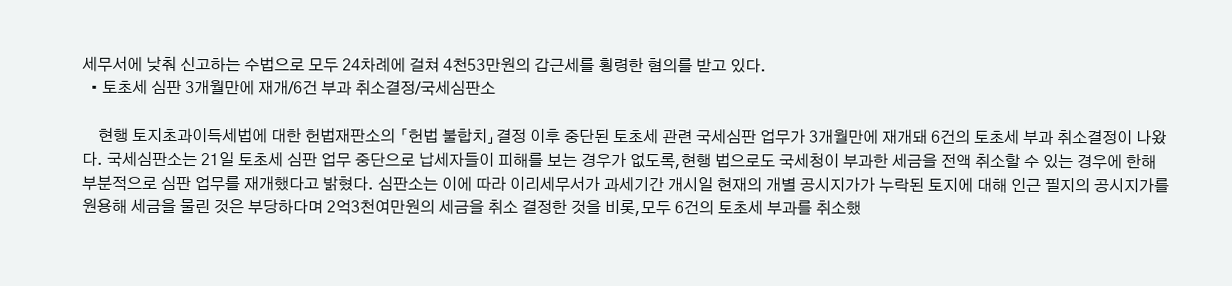세무서에 낮춰 신고하는 수법으로 모두 24차례에 걸쳐 4천53만원의 갑근세를 횡령한 혐의를 받고 있다.
  • 토초세 심판 3개월만에 재개/6건 부과 취소결정/국세심판소

    현행 토지초과이득세법에 대한 헌법재판소의 「헌법 불합치」결정 이후 중단된 토초세 관련 국세심판 업무가 3개월만에 재개돼 6건의 토초세 부과 취소결정이 나왔다. 국세심판소는 21일 토초세 심판 업무 중단으로 납세자들이 피해를 보는 경우가 없도록,현행 법으로도 국세청이 부과한 세금을 전액 취소할 수 있는 경우에 한해 부분적으로 심판 업무를 재개했다고 밝혔다. 심판소는 이에 따라 이리세무서가 과세기간 개시일 현재의 개별 공시지가가 누락된 토지에 대해 인근 필지의 공시지가를 원용해 세금을 물린 것은 부당하다며 2억3천여만원의 세금을 취소 결정한 것을 비롯,모두 6건의 토초세 부과를 취소했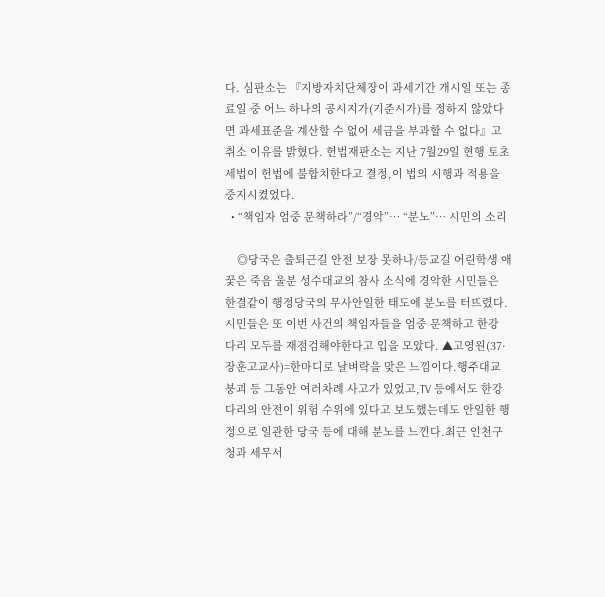다. 심판소는 『지방자치단체장이 과세기간 개시일 또는 종료일 중 어느 하나의 공시지가(기준시가)를 정하지 않았다면 과세표준을 계산할 수 없어 세금을 부과할 수 없다』고 취소 이유를 밝혔다. 헌법재판소는 지난 7월29일 현행 토초세법이 헌법에 불합치한다고 결정,이 법의 시행과 적용을 중지시켰었다.
  • “책임자 엄중 문책하라”/“경악”… “분노”… 시민의 소리

    ◎당국은 출퇴근길 안전 보장 못하나/등교길 어린학생 애꿎은 죽음 울분 성수대교의 참사 소식에 경악한 시민들은 한결같이 행정당국의 무사안일한 태도에 분노를 터뜨렸다.시민들은 또 이번 사건의 책임자들을 엄중 문책하고 한강 다리 모두를 재점검해야한다고 입을 모았다. ▲고영원(37·장훈고교사)=한마디로 날벼락을 맞은 느낌이다.행주대교 붕괴 등 그동안 여러차례 사고가 있었고,TV 등에서도 한강다리의 안전이 위험 수위에 있다고 보도했는데도 안일한 행정으로 일관한 당국 등에 대해 분노를 느낀다.최근 인천구청과 세무서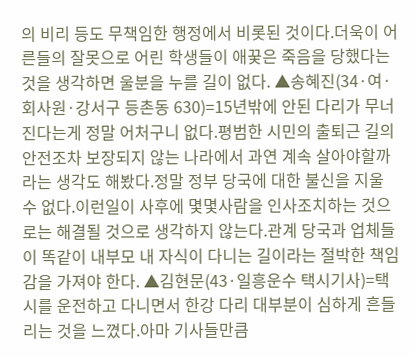의 비리 등도 무책임한 행정에서 비롯된 것이다.더욱이 어른들의 잘못으로 어린 학생들이 애꿎은 죽음을 당했다는 것을 생각하면 울분을 누를 길이 없다. ▲송혜진(34·여·회사원·강서구 등촌동 630)=15년밖에 안된 다리가 무너진다는게 정말 어처구니 없다.평범한 시민의 출퇴근 길의 안전조차 보장되지 않는 나라에서 과연 계속 살아야할까라는 생각도 해봤다.정말 정부 당국에 대한 불신을 지울 수 없다.이런일이 사후에 몇몇사람을 인사조치하는 것으로는 해결될 것으로 생각하지 않는다.관계 당국과 업체들이 똑같이 내부모 내 자식이 다니는 길이라는 절박한 책임감을 가져야 한다. ▲김현문(43·일흥운수 택시기사)=택시를 운전하고 다니면서 한강 다리 대부분이 심하게 흔들리는 것을 느꼈다.아마 기사들만큼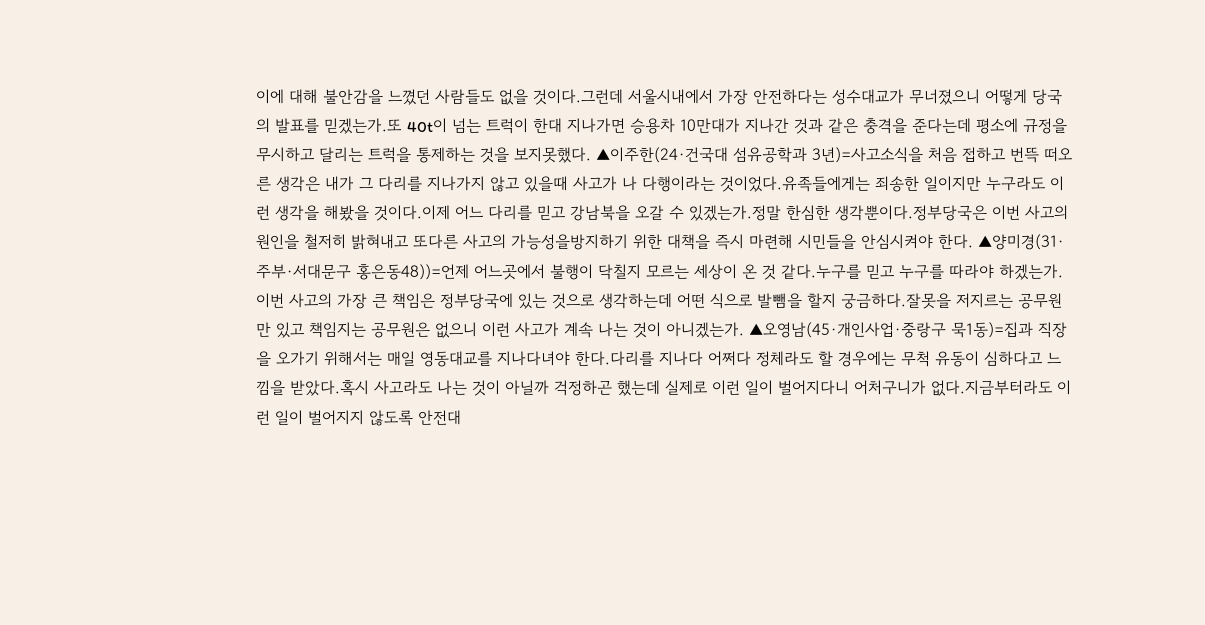이에 대해 불안감을 느꼈던 사람들도 없을 것이다.그런데 서울시내에서 가장 안전하다는 성수대교가 무너졌으니 어떻게 당국의 발표를 믿겠는가.또 40t이 넘는 트럭이 한대 지나가면 승용차 10만대가 지나간 것과 같은 충격을 준다는데 평소에 규정을 무시하고 달리는 트럭을 통제하는 것을 보지못했다. ▲이주한(24·건국대 섬유공학과 3년)=사고소식을 처음 접하고 번뜩 떠오른 생각은 내가 그 다리를 지나가지 않고 있을때 사고가 나 다행이라는 것이었다.유족들에게는 죄송한 일이지만 누구라도 이런 생각을 해봤을 것이다.이제 어느 다리를 믿고 강남북을 오갈 수 있겠는가.정말 한심한 생각뿐이다.정부당국은 이번 사고의 원인을 철저히 밝혀내고 또다른 사고의 가능성을방지하기 위한 대책을 즉시 마련해 시민들을 안심시켜야 한다. ▲양미경(31·주부·서대문구 홍은동48))=언제 어느곳에서 불행이 닥칠지 모르는 세상이 온 것 같다.누구를 믿고 누구를 따라야 하겠는가.이번 사고의 가장 큰 책임은 정부당국에 있는 것으로 생각하는데 어떤 식으로 발뺌을 할지 궁금하다.잘못을 저지르는 공무원만 있고 책임지는 공무원은 없으니 이런 사고가 계속 나는 것이 아니겠는가. ▲오영남(45·개인사업·중랑구 묵1동)=집과 직장을 오가기 위해서는 매일 영동대교를 지나다녀야 한다.다리를 지나다 어쩌다 정체라도 할 경우에는 무척 유동이 심하다고 느낌을 받았다.혹시 사고라도 나는 것이 아닐까 걱정하곤 했는데 실제로 이런 일이 벌어지다니 어처구니가 없다.지금부터라도 이런 일이 벌어지지 않도록 안전대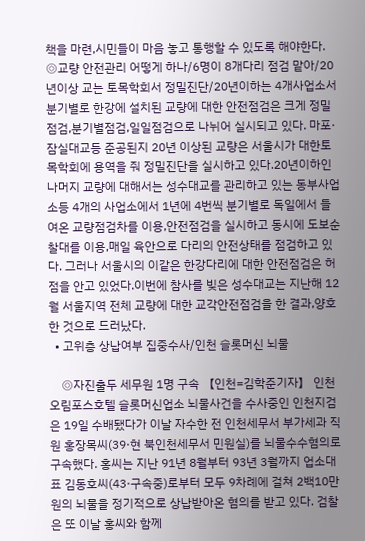책을 마련,시민들이 마음 놓고 통행할 수 있도록 해야한다. ◎교량 안전관리 어떻게 하나/6명이 8개다리 점검 맡아/20년이상 교는 토목학회서 정밀진단/20년이하는 4개사업소서 분기별로 한강에 설치된 교량에 대한 안전점검은 크게 정밀점검,분기별점검,일일점검으로 나뉘어 실시되고 있다. 마포·잠실대교등 준공된지 20년 이상된 교량은 서울시가 대한토목학회에 용역을 줘 정밀진단을 실시하고 있다.20년이하인 나머지 교량에 대해서는 성수대교를 관리하고 있는 동부사업소등 4개의 사업소에서 1년에 4번씩 분기별로 독일에서 들여온 교량점검차를 이용,안전점검을 실시하고 동시에 도보순찰대를 이용,매일 육안으로 다리의 안전상태를 점검하고 있다. 그러나 서울시의 이같은 한강다리에 대한 안전점검은 허점을 안고 있었다.이번에 참사를 빚은 성수대교는 지난해 12월 서울지역 전체 교량에 대한 교각안전점검을 한 결과,양호한 것으로 드러났다.
  • 고위층 상납여부 집중수사/인천 슬롯머신 뇌물

    ◎자진출두 세무원 1명 구속 【인천=김학준기자】 인천 오림포스호텔 슬롯머신업소 뇌물사건을 수사중인 인천지검은 19일 수배됐다가 이날 자수한 전 인천세무서 부가세과 직원 홍장목씨(39·현 북인천세무서 민원실)를 뇌물수수혐의로 구속했다. 홍씨는 지난 91년 8월부터 93년 3월까지 업소대표 김동호씨(43·구속중)로부터 모두 9차례에 걸쳐 2백10만원의 뇌물을 정기적으로 상납받아온 혐의를 받고 있다. 검찰은 또 이날 홍씨와 함께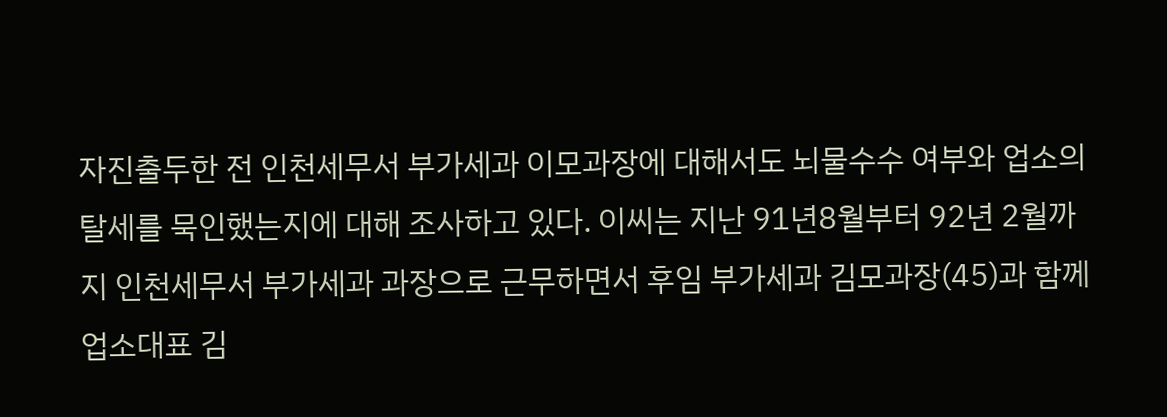자진출두한 전 인천세무서 부가세과 이모과장에 대해서도 뇌물수수 여부와 업소의 탈세를 묵인했는지에 대해 조사하고 있다. 이씨는 지난 91년8월부터 92년 2월까지 인천세무서 부가세과 과장으로 근무하면서 후임 부가세과 김모과장(45)과 함께 업소대표 김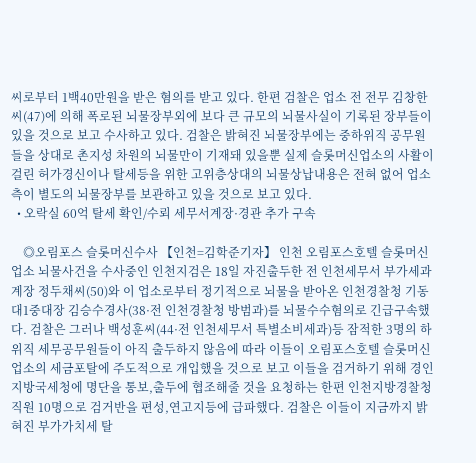씨로부터 1백40만원을 받은 혐의를 받고 있다. 한편 검찰은 업소 전 전무 김창한씨(47)에 의해 폭로된 뇌물장부외에 보다 큰 규모의 뇌물사실이 기록된 장부들이 있을 것으로 보고 수사하고 있다. 검찰은 밝혀진 뇌물장부에는 중하위직 공무원들을 상대로 촌지성 차원의 뇌물만이 기재돼 있을뿐 실제 슬롯머신업소의 사활이 걸린 허가경신이나 탈세등을 위한 고위층상대의 뇌물상납내용은 전혀 없어 업소측이 별도의 뇌물장부를 보관하고 있을 것으로 보고 있다.
  • 오락실 60억 탈세 확인/수뢰 세무서계장·경관 추가 구속

    ◎오림포스 슬롯머신수사 【인천=김학준기자】 인천 오림포스호텔 슬롯머신업소 뇌물사건을 수사중인 인천지검은 18일 자진출두한 전 인천세무서 부가세과 계장 정두채씨(50)와 이 업소로부터 정기적으로 뇌물을 받아온 인천경찰청 기동대1중대장 김승수경사(38·전 인천경찰청 방범과)를 뇌물수수혐의로 긴급구속했다. 검찰은 그러나 백성훈씨(44·전 인천세무서 특별소비세과)등 잠적한 3명의 하위직 세무공무원들이 아직 출두하지 않음에 따라 이들이 오림포스호텔 슬롯머신업소의 세금포탈에 주도적으로 개입했을 것으로 보고 이들을 검거하기 위해 경인지방국세청에 명단을 통보,출두에 협조해줄 것을 요청하는 한편 인천지방경찰청 직원 10명으로 검거반을 편성,연고지등에 급파했다. 검찰은 이들이 지금까지 밝혀진 부가가치세 탈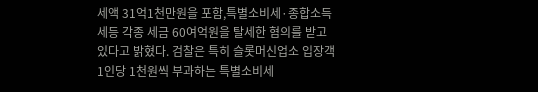세액 31억1천만원을 포함,특별소비세·종합소득세등 각종 세금 60여억원을 탈세한 혐의를 받고 있다고 밝혔다. 검찰은 특히 슬롯머신업소 입장객 1인당 1천원씩 부과하는 특별소비세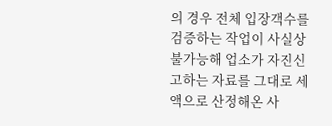의 경우 전체 입장객수를 검증하는 작업이 사실상 불가능해 업소가 자진신고하는 자료를 그대로 세액으로 산정해온 사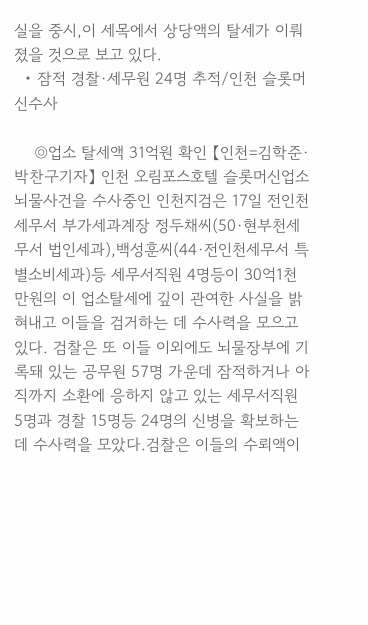실을 중시,이 세목에서 상당액의 탈세가 이뤄졌을 것으로 보고 있다.
  • 잠적 경찰·세무원 24명 추적/인천 슬롯머신수사

    ◎업소 탈세액 31억원 확인 【인천=김학준·박찬구기자】 인천 오림포스호텔 슬롯머신업소 뇌물사건을 수사중인 인천지검은 17일 전인천세무서 부가세과계장 정두채씨(50·현부천세무서 법인세과),백성훈씨(44·전인천세무서 특별소비세과)등 세무서직원 4명등이 30억1천만원의 이 업소탈세에 깊이 관여한 사실을 밝혀내고 이들을 검거하는 데 수사력을 모으고 있다. 검찰은 또 이들 이외에도 뇌물장부에 기록돼 있는 공무원 57명 가운데 잠적하거나 아직까지 소환에 응하지 않고 있는 세무서직원 5명과 경찰 15명등 24명의 신병을 확보하는 데 수사력을 모았다.검찰은 이들의 수뢰액이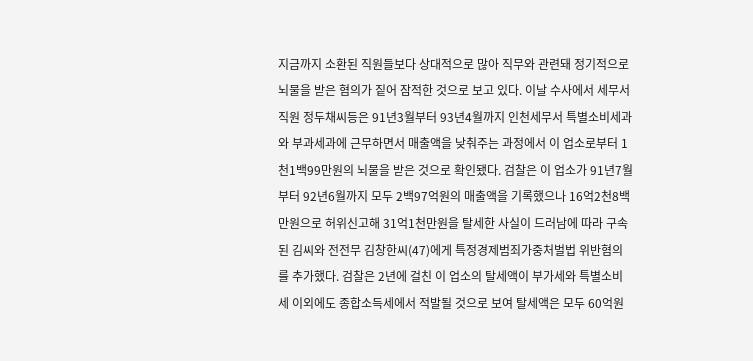지금까지 소환된 직원들보다 상대적으로 많아 직무와 관련돼 정기적으로 뇌물을 받은 혐의가 짙어 잠적한 것으로 보고 있다. 이날 수사에서 세무서직원 정두채씨등은 91년3월부터 93년4월까지 인천세무서 특별소비세과와 부과세과에 근무하면서 매출액을 낮춰주는 과정에서 이 업소로부터 1천1백99만원의 뇌물을 받은 것으로 확인됐다. 검찰은 이 업소가 91년7월부터 92년6월까지 모두 2백97억원의 매출액을 기록했으나 16억2천8백만원으로 허위신고해 31억1천만원을 탈세한 사실이 드러남에 따라 구속된 김씨와 전전무 김창한씨(47)에게 특정경제범죄가중처벌법 위반혐의를 추가했다. 검찰은 2년에 걸친 이 업소의 탈세액이 부가세와 특별소비세 이외에도 종합소득세에서 적발될 것으로 보여 탈세액은 모두 60억원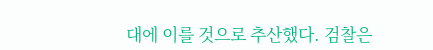대에 이를 것으로 추산했다. 검찰은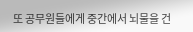또 공무원들에게 중간에서 뇌물을 건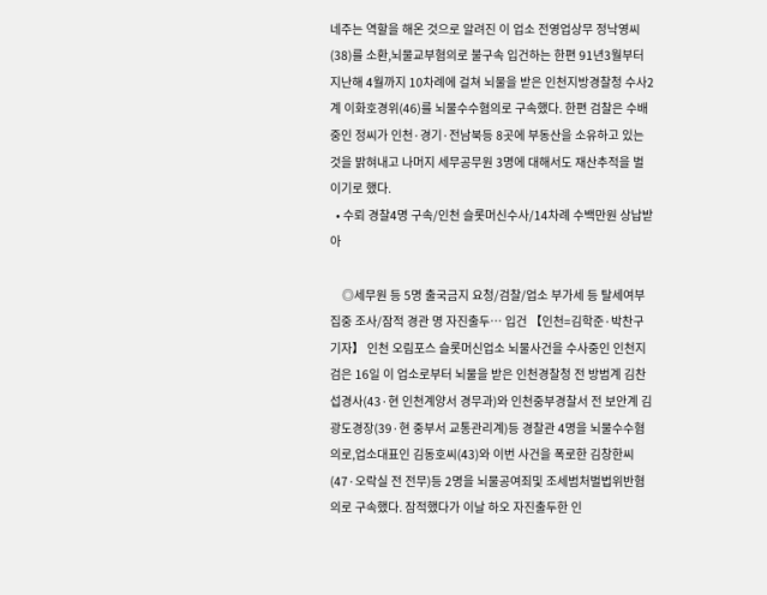네주는 역할을 해온 것으로 알려진 이 업소 전영업상무 정낙영씨(38)를 소환,뇌물교부혐의로 불구속 입건하는 한편 91년3월부터 지난해 4월까지 10차례에 걸쳐 뇌물을 받은 인천지방경찰청 수사2계 이화호경위(46)를 뇌물수수혐의로 구속했다. 한편 검찰은 수배중인 정씨가 인천·경기·전남북등 8곳에 부동산을 소유하고 있는 것을 밝혀내고 나머지 세무공무원 3명에 대해서도 재산추적을 벌이기로 했다.
  • 수뢰 경찰4명 구속/인천 슬롯머신수사/14차례 수백만원 상납받아

    ◎세무원 등 5명 출국금지 요청/검찰/업소 부가세 등 탈세여부 집중 조사/잠적 경관 명 자진출두… 입건 【인천=김학준·박찬구기자】 인천 오림포스 슬롯머신업소 뇌물사건을 수사중인 인천지검은 16일 이 업소로부터 뇌물을 받은 인천경찰청 전 방범계 김찬섭경사(43·현 인천계양서 경무과)와 인천중부경찰서 전 보안계 김광도경장(39·현 중부서 교통관리계)등 경찰관 4명을 뇌물수수혐의로,업소대표인 김동호씨(43)와 이번 사건을 폭로한 김창한씨(47·오락실 전 전무)등 2명을 뇌물공여죄및 조세범처벌법위반혐의로 구속했다. 잠적했다가 이날 하오 자진출두한 인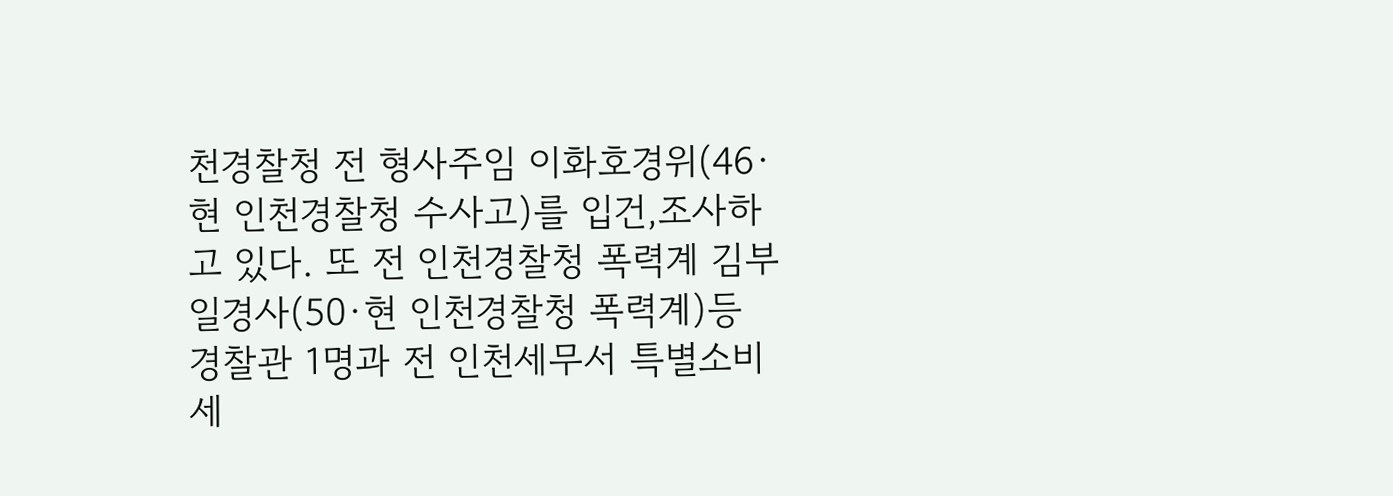천경찰청 전 형사주임 이화호경위(46·현 인천경찰청 수사고)를 입건,조사하고 있다. 또 전 인천경찰청 폭력계 김부일경사(50·현 인천경찰청 폭력계)등 경찰관 1명과 전 인천세무서 특별소비세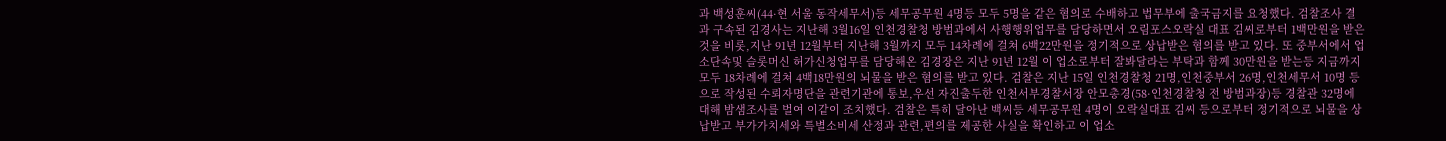과 백성훈씨(44·현 서울 동작세무서)등 세무공무원 4명등 모두 5명을 같은 혐의로 수배하고 법무부에 출국금지를 요청했다. 검찰조사 결과 구속된 김경사는 지난해 3월16일 인천경찰청 방범과에서 사행행위업무를 담당하면서 오림포스오락실 대표 김씨로부터 1백만원을 받은 것을 비롯,지난 91년 12월부터 지난해 3월까지 모두 14차례에 걸쳐 6백22만원을 정기적으로 상납받은 혐의를 받고 있다. 또 중부서에서 업소단속및 슬롯머신 허가신청업무를 담당해온 김경장은 지난 91년 12월 이 업소로부터 잘봐달라는 부탁과 함께 30만원을 받는등 지금까지 모두 18차례에 걸쳐 4백18만원의 뇌물을 받은 혐의를 받고 있다. 검찰은 지난 15일 인천경찰청 21명,인천중부서 26명,인천세무서 10명 등으로 작성된 수뢰자명단을 관련기관에 통보,우선 자진출두한 인천서부경찰서장 안모총경(58·인천경찰청 전 방범과장)등 경찰관 32명에 대해 밤샘조사를 벌여 이같이 조치했다. 검찰은 특히 달아난 백씨등 세무공무원 4명이 오락실대표 김씨 등으로부터 정기적으로 뇌물을 상납받고 부가가치세와 특별소비세 산정과 관련,편의를 제공한 사실을 확인하고 이 업소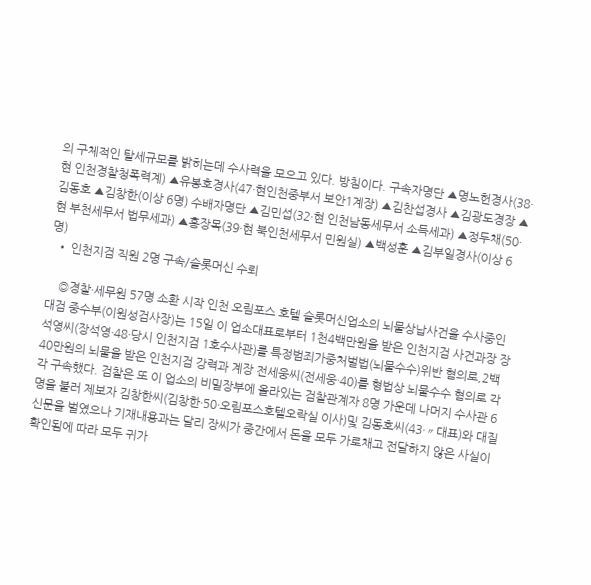의 구체적인 탈세규모를 밝히는데 수사력을 모으고 있다. 방침이다. 구속자명단 ▲명노헌경사(38·현 인천경찰청폭력계) ▲유봉호경사(47·현인천중부서 보안1계장) ▲김찬섭경사 ▲김광도경장 ▲김동호 ▲김창한(이상 6명) 수배자명단 ▲김민섭(32·현 인천남동세무서 소득세과) ▲정두채(50·현 부천세무서 법무세과) ▲홍장목(39·현 북인천세무서 민원실) ▲백성훈 ▲김부일경사(이상 6명)
  • 인천지검 직원 2명 구속/슬롯머신 수뢰

    ◎경찰·세무원 57명 소환 시작 인천 오림포스 호텔 슬롯머신업소의 뇌물상납사건을 수사중인 대검 중수부(이원성검사장)는 15일 이 업소대표로부터 1천4백만원을 받은 인천지검 사건과장 장석영씨(장석영·48·당시 인천지검 1호수사관)를 특정범죄가중처벌법(뇌물수수)위반 혐의로,2백40만원의 뇌물을 받은 인천지검 강력과 계장 전세웅씨(전세웅·40)를 형법상 뇌물수수 혐의로 각각 구속했다. 검찰은 또 이 업소의 비밀장부에 올라있는 검찰관계자 8명 가운데 나머지 수사관 6명을 불러 제보자 김창한씨(김창한·50·오림포스호텔오락실 이사)및 김동호씨(43·〃대표)와 대질신문을 벌였으나 기재내용과는 달리 장씨가 중간에서 돈을 모두 가로채고 전달하지 않은 사실이 확인됨에 따라 모두 귀가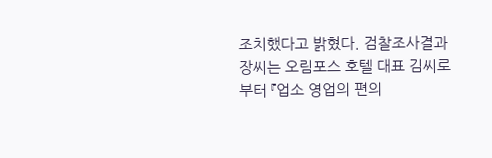조치했다고 밝혔다. 검찰조사결과 장씨는 오림포스 호텔 대표 김씨로부터 『업소 영업의 편의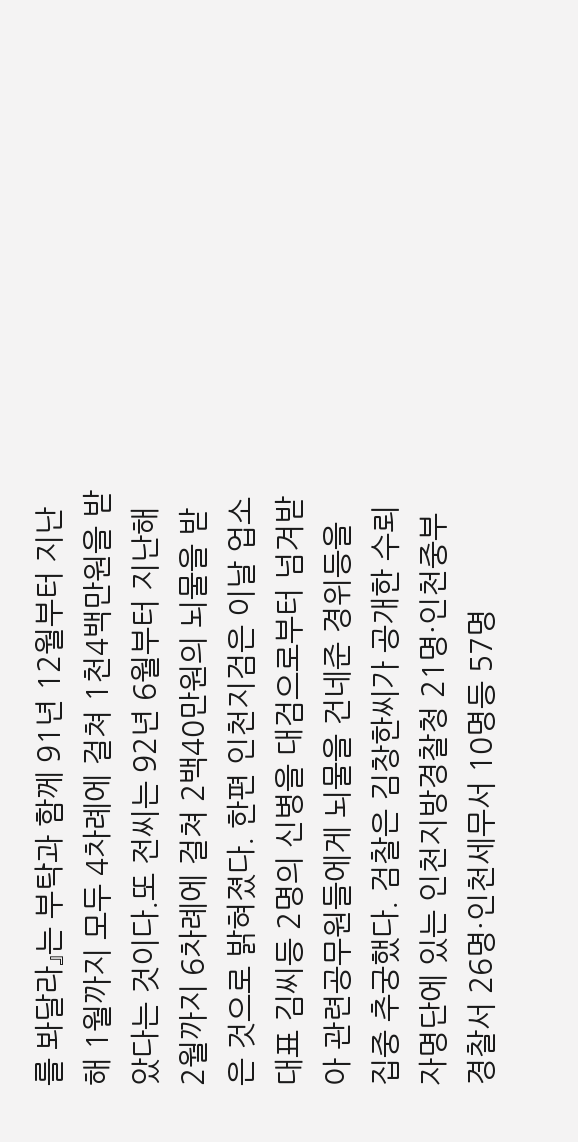를 봐달라』는 부탁과 함께 91년 12월부터 지난해 1월까지 모두 4차례에 걸쳐 1천4백만원을 받았다는 것이다.또 전씨는 92년 6월부터 지난해 2월까지 6차례에 걸쳐 2백40만원의 뇌물을 받은 것으로 밝혀졌다. 한편 인천지검은 이날 업소대표 김씨등 2명의 신병을 대검으로부터 넘겨받아 관련공무원들에게 뇌물을 건네준 경위등을 집중 추궁했다. 검찰은 김창한씨가 공개한 수뢰자명단에 있는 인천지방경찰청 21명·인천중부경찰서 26명·인천세무서 10명등 57명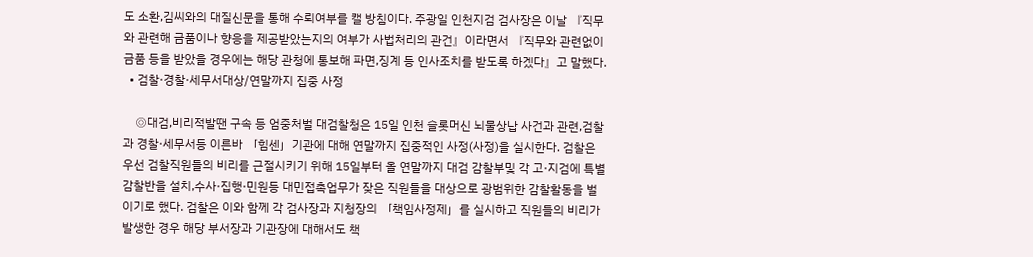도 소환,김씨와의 대질신문을 통해 수뢰여부를 캘 방침이다. 주광일 인천지검 검사장은 이날 『직무와 관련해 금품이나 향응을 제공받았는지의 여부가 사법처리의 관건』이라면서 『직무와 관련없이 금품 등을 받았을 경우에는 해당 관청에 통보해 파면,징계 등 인사조치를 받도록 하겠다』고 말했다.
  • 검찰·경찰·세무서대상/연말까지 집중 사정

    ◎대검,비리적발땐 구속 등 엄중처벌 대검찰청은 15일 인천 슬롯머신 뇌물상납 사건과 관련,검찰과 경찰·세무서등 이른바 「힘센」기관에 대해 연말까지 집중적인 사정(사정)을 실시한다. 검찰은 우선 검찰직원들의 비리를 근절시키기 위해 15일부터 올 연말까지 대검 감찰부및 각 고·지검에 특별감찰반을 설치,수사·집행·민원등 대민접촉업무가 잦은 직원들을 대상으로 광범위한 감찰활동을 벌이기로 했다. 검찰은 이와 함께 각 검사장과 지청장의 「책임사정제」를 실시하고 직원들의 비리가 발생한 경우 해당 부서장과 기관장에 대해서도 책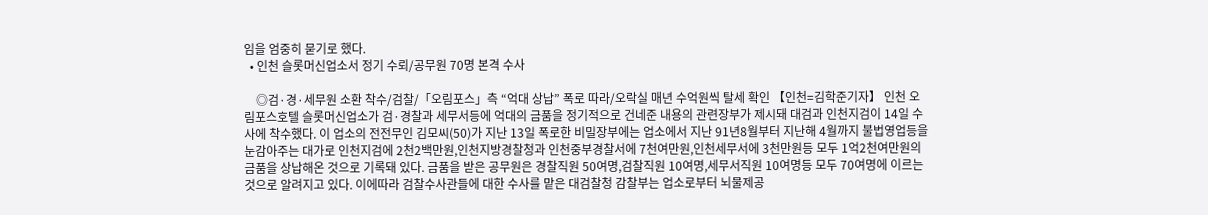임을 엄중히 묻기로 했다.
  • 인천 슬롯머신업소서 정기 수뢰/공무원 70명 본격 수사

    ◎검·경·세무원 소환 착수/검찰/「오림포스」측 “억대 상납” 폭로 따라/오락실 매년 수억원씩 탈세 확인 【인천=김학준기자】 인천 오림포스호텔 슬롯머신업소가 검·경찰과 세무서등에 억대의 금품을 정기적으로 건네준 내용의 관련장부가 제시돼 대검과 인천지검이 14일 수사에 착수했다. 이 업소의 전전무인 김모씨(50)가 지난 13일 폭로한 비밀장부에는 업소에서 지난 91년8월부터 지난해 4월까지 불법영업등을 눈감아주는 대가로 인천지검에 2천2백만원,인천지방경찰청과 인천중부경찰서에 7천여만원,인천세무서에 3천만원등 모두 1억2천여만원의 금품을 상납해온 것으로 기록돼 있다. 금품을 받은 공무원은 경찰직원 50여명,검찰직원 10여명,세무서직원 10여명등 모두 70여명에 이르는 것으로 알려지고 있다. 이에따라 검찰수사관들에 대한 수사를 맡은 대검찰청 감찰부는 업소로부터 뇌물제공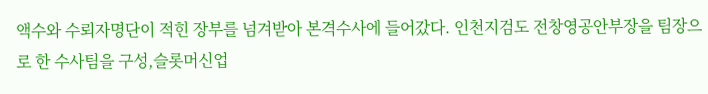액수와 수뢰자명단이 적힌 장부를 넘겨받아 본격수사에 들어갔다. 인천지검도 전창영공안부장을 팀장으로 한 수사팀을 구성,슬롯머신업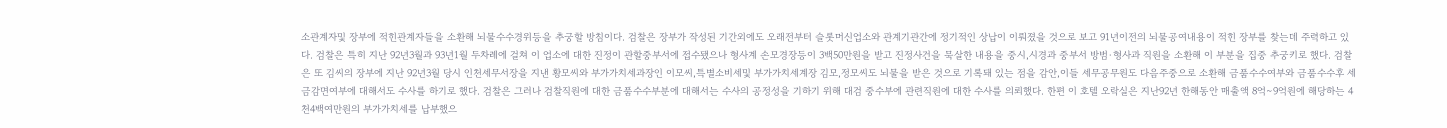소관계자및 장부에 적힌관계자들을 소환해 뇌물수수경위등을 추궁할 방침이다. 검찰은 장부가 작성된 기간외에도 오래전부터 슬롯머신업소와 관계기관간에 정기적인 상납이 이뤄졌을 것으로 보고 91년이전의 뇌물공여내용이 적힌 장부를 찾는데 주력하고 있다. 검찰은 특히 지난 92년3월과 93년1월 두차례에 걸쳐 이 업소에 대한 진정이 관할중부서에 접수됐으나 형사계 손모경장등이 3백50만원을 받고 진정사건을 묵살한 내용을 중시,시경과 중부서 방범·형사과 직원을 소환해 이 부분을 집중 추궁키로 했다. 검찰은 또 김씨의 장부에 지난 92년3월 당시 인천세무서장을 지낸 황모씨와 부가가치세과장인 이모씨,특별소비세및 부가가치세계장 김모,정모씨도 뇌물을 받은 것으로 기록돼 있는 점을 감안,이들 세무공무원도 다음주중으로 소환해 금품수수여부와 금품수수후 세금감면여부에 대해서도 수사를 하기로 했다. 검찰은 그러나 검찰직원에 대한 금품수수부분에 대해서는 수사의 공정성을 기하기 위해 대검 중수부에 관련직원에 대한 수사를 의뢰했다. 한편 이 호텔 오락실은 지난92년 한해동안 매출액 8억∼9억원에 해당하는 4천4백여만원의 부가가치세를 납부했으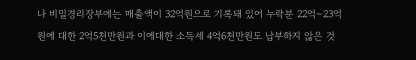나 비밀경리장부에는 매출액이 32억원으로 기록돼 있어 누락분 22억∼23억원에 대한 2억5천만원과 이에대한 소득세 4억6천만원도 납부하지 않은 것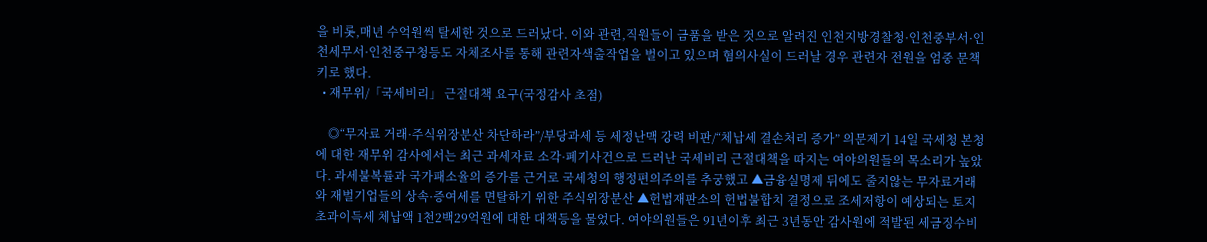을 비롯,매년 수억원씩 탈세한 것으로 드러났다. 이와 관련,직원들이 금품을 받은 것으로 알려진 인천지방경찰청·인천중부서·인천세무서·인천중구청등도 자체조사를 통해 관련자색출작업을 벌이고 있으며 혐의사실이 드러날 경우 관련자 전원을 엄중 문책키로 했다.
  • 재무위/「국세비리」 근절대책 요구(국정감사 초점)

    ◎“무자료 거래·주식위장분산 차단하라”/부당과세 등 세정난맥 강력 비판/“체납세 결손처리 증가” 의문제기 14일 국세청 본청에 대한 재무위 감사에서는 최근 과세자료 소각·폐기사건으로 드러난 국세비리 근절대책을 따지는 여야의원들의 목소리가 높았다. 과세불복률과 국가패소율의 증가를 근거로 국세청의 행정편의주의를 추궁했고 ▲금융실명제 뒤에도 줄지않는 무자료거래와 재벌기업들의 상속·증여세를 면탈하기 위한 주식위장분산 ▲헌법재판소의 헌법불합치 결정으로 조세저항이 예상되는 토지초과이득세 체납액 1천2백29억원에 대한 대책등을 물었다. 여야의원들은 91년이후 최근 3년동안 감사원에 적발된 세금징수비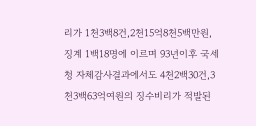리가 1천3백8건,2천15억8천5백만원,징계 1백18명에 이르며 93년이후 국세청 자체감사결과에서도 4천2백30건,3천3백63억여원의 징수비리가 적발된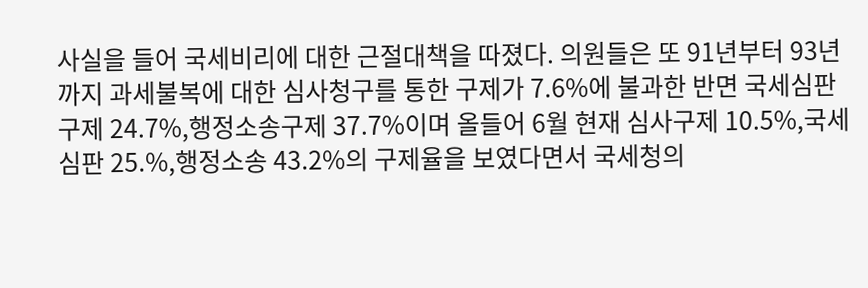사실을 들어 국세비리에 대한 근절대책을 따졌다. 의원들은 또 91년부터 93년까지 과세불복에 대한 심사청구를 통한 구제가 7.6%에 불과한 반면 국세심판구제 24.7%,행정소송구제 37.7%이며 올들어 6월 현재 심사구제 10.5%,국세심판 25.%,행정소송 43.2%의 구제율을 보였다면서 국세청의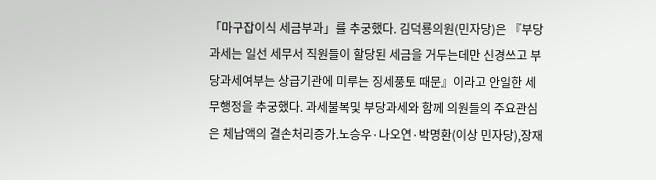「마구잡이식 세금부과」를 추궁했다. 김덕룡의원(민자당)은 『부당과세는 일선 세무서 직원들이 할당된 세금을 거두는데만 신경쓰고 부당과세여부는 상급기관에 미루는 징세풍토 때문』이라고 안일한 세무행정을 추궁했다. 과세불복및 부당과세와 함께 의원들의 주요관심은 체납액의 결손처리증가.노승우·나오연·박명환(이상 민자당),장재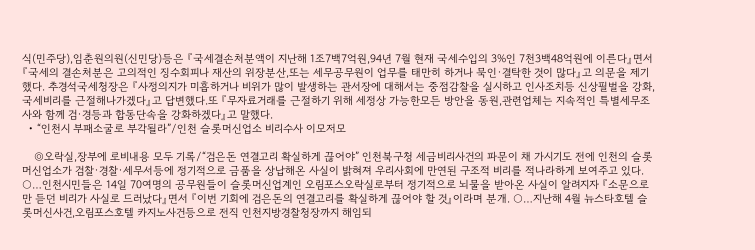식(민주당),임춘원의원(신민당)등은 『국세결손처분액이 지난해 1조7백7억원,94년 7월 현재 국세수입의 3%인 7천3백48억원에 이른다』면서 『국세의 결손처분은 고의적인 징수회피나 재산의 위장분산,또는 세무공무원이 업무를 태만히 하거나 묵인·결탁한 것이 많다』고 의문을 제기했다. 추경석국세청장은 『사정의지가 미흡하거나 비위가 많이 발생하는 관서장에 대해서는 중점감찰을 실시하고 인사조치등 신상필벌을 강화,국세비리를 근절해나가겠다』고 답변했다.또 『무자료거래를 근절하기 위해 세정상 가능한모든 방안을 동원,관련업체는 지속적인 특별세무조사와 함께 검·경등과 합동단속을 강화하겠다』고 말했다.
  • “인천시 부패소굴로 부각될라”/인천 슬롯머신업소 비리수사 이모저모

    ◎오락실,장부에 로비내용 모두 기록/“검은돈 연결고리 확실하게 끊어야” 인천북구청 세금비리사건의 파문이 채 가시기도 전에 인천의 슬롯머신업소가 검찰·경찰·세무서등에 정기적으로 금품을 상납해온 사실이 밝혀져 우리사회에 만연된 구조적 비리를 적나라하게 보여주고 있다. ○…인천시민들은 14일 70여명의 공무원들이 슬롯머신업계인 오림포스오락실로부터 정기적으로 뇌물을 받아온 사실이 알려지자 『소문으로만 듣던 비리가 사실로 드러났다』면서 『이번 기회에 검은돈의 연결고리를 확실하게 끊어야 할 것』이라며 분개. ○…지난해 4월 뉴스타호텔 슬롯머신사건,오림포스호텔 카지노사건등으로 전직 인천지방경찰청장까지 해임되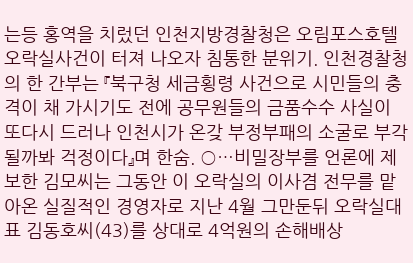는등 홍역을 치렀던 인천지방경찰청은 오림포스호텔오락실사건이 터져 나오자 침통한 분위기. 인천경찰청의 한 간부는 『북구청 세금횡령 사건으로 시민들의 충격이 채 가시기도 전에 공무원들의 금품수수 사실이 또다시 드러나 인천시가 온갖 부정부패의 소굴로 부각될까봐 걱정이다』며 한숨. ○…비밀장부를 언론에 제보한 김모씨는 그동안 이 오락실의 이사겸 전무를 맡아온 실질적인 경영자로 지난 4월 그만둔뒤 오락실대표 김동호씨(43)를 상대로 4억원의 손해배상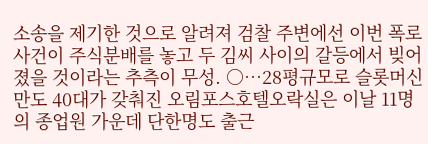소송을 제기한 것으로 알려져 검찰 주변에선 이번 폭로사건이 주식분배를 놓고 두 김씨 사이의 갈등에서 빚어졌을 것이라는 추측이 무성. ○…28평규모로 슬롯머신만도 40대가 갖춰진 오림포스호텔오락실은 이날 11명의 종업원 가운데 단한명도 출근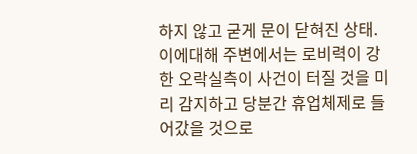하지 않고 굳게 문이 닫혀진 상태.이에대해 주변에서는 로비력이 강한 오락실측이 사건이 터질 것을 미리 감지하고 당분간 휴업체제로 들어갔을 것으로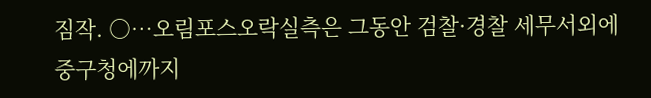짐작. ○…오림포스오락실측은 그동안 검찰·경찰 세무서외에 중구청에까지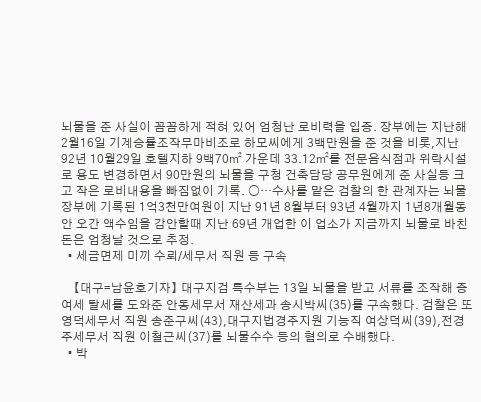뇌물을 준 사실이 꼼꼼하게 적혀 있어 엄청난 로비력을 입증. 장부에는 지난해 2월16일 기계승률조작무마비조로 하모씨에게 3백만원을 준 것을 비롯,지난 92년 10월29일 호텔지하 9백70㎡ 가운데 33.12㎡를 전문음식점과 위락시설로 용도 변경하면서 90만원의 뇌물을 구청 건축담당 공무원에게 준 사실등 크고 작은 로비내용을 빠짐없이 기록. ○…수사를 맡은 검찰의 한 관계자는 뇌물장부에 기록된 1억3천만여원이 지난 91년 8월부터 93년 4월까지 1년8개월동안 오간 액수임을 감안할때 지난 69년 개업한 이 업소가 지금까지 뇌물로 바친 돈은 엄청날 것으로 추정.
  • 세금면제 미끼 수뢰/세무서 직원 등 구속

    【대구=남윤호기자】 대구지검 특수부는 13일 뇌물을 받고 서류를 조작해 증여세 탈세를 도와준 안동세무서 재산세과 송시박씨(35)를 구속했다. 검찰은 또 영덕세무서 직원 송준구씨(43),대구지법경주지원 기능직 여상덕씨(39),전경주세무서 직원 이철근씨(37)를 뇌물수수 등의 혐의로 수배했다.
  • 박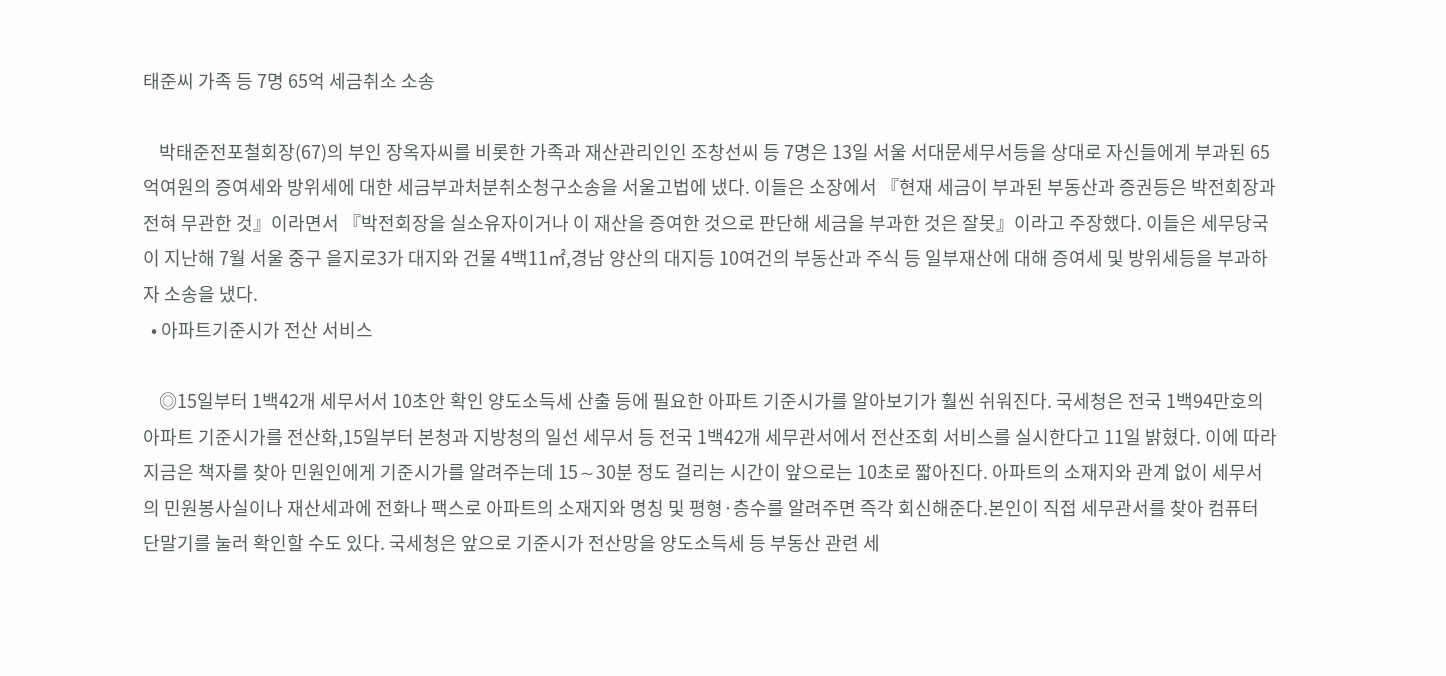태준씨 가족 등 7명 65억 세금취소 소송

    박태준전포철회장(67)의 부인 장옥자씨를 비롯한 가족과 재산관리인인 조창선씨 등 7명은 13일 서울 서대문세무서등을 상대로 자신들에게 부과된 65억여원의 증여세와 방위세에 대한 세금부과처분취소청구소송을 서울고법에 냈다. 이들은 소장에서 『현재 세금이 부과된 부동산과 증권등은 박전회장과 전혀 무관한 것』이라면서 『박전회장을 실소유자이거나 이 재산을 증여한 것으로 판단해 세금을 부과한 것은 잘못』이라고 주장했다. 이들은 세무당국이 지난해 7월 서울 중구 을지로3가 대지와 건물 4백11㎡,경남 양산의 대지등 10여건의 부동산과 주식 등 일부재산에 대해 증여세 및 방위세등을 부과하자 소송을 냈다.
  • 아파트기준시가 전산 서비스

    ◎15일부터 1백42개 세무서서 10초안 확인 양도소득세 산출 등에 필요한 아파트 기준시가를 알아보기가 훨씬 쉬워진다. 국세청은 전국 1백94만호의 아파트 기준시가를 전산화,15일부터 본청과 지방청의 일선 세무서 등 전국 1백42개 세무관서에서 전산조회 서비스를 실시한다고 11일 밝혔다. 이에 따라 지금은 책자를 찾아 민원인에게 기준시가를 알려주는데 15∼30분 정도 걸리는 시간이 앞으로는 10초로 짧아진다. 아파트의 소재지와 관계 없이 세무서의 민원봉사실이나 재산세과에 전화나 팩스로 아파트의 소재지와 명칭 및 평형·층수를 알려주면 즉각 회신해준다.본인이 직접 세무관서를 찾아 컴퓨터 단말기를 눌러 확인할 수도 있다. 국세청은 앞으로 기준시가 전산망을 양도소득세 등 부동산 관련 세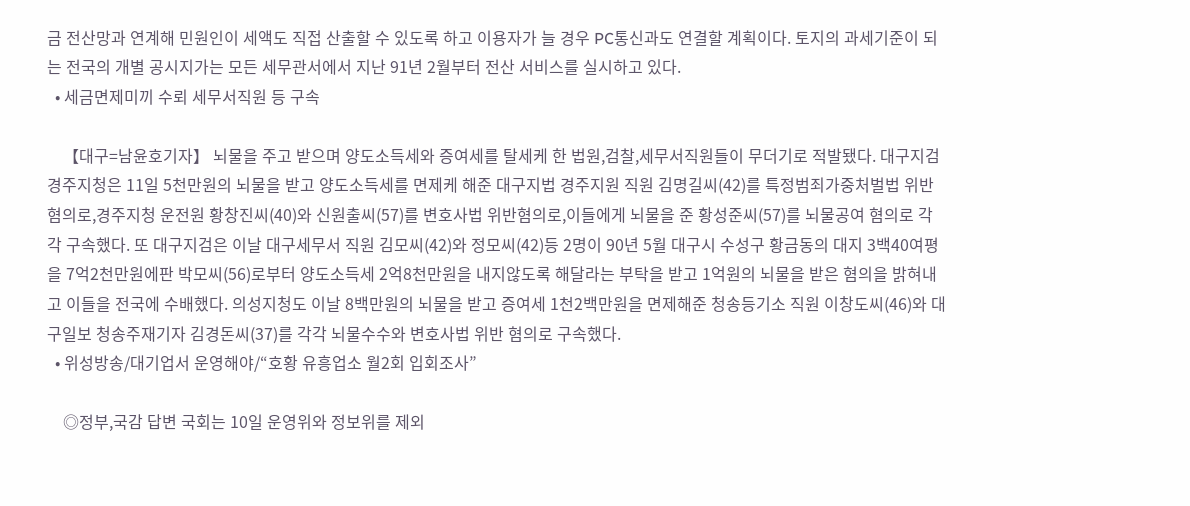금 전산망과 연계해 민원인이 세액도 직접 산출할 수 있도록 하고 이용자가 늘 경우 PC통신과도 연결할 계획이다. 토지의 과세기준이 되는 전국의 개별 공시지가는 모든 세무관서에서 지난 91년 2월부터 전산 서비스를 실시하고 있다.
  • 세금면제미끼 수뢰 세무서직원 등 구속

    【대구=남윤호기자】 뇌물을 주고 받으며 양도소득세와 증여세를 탈세케 한 법원,검찰,세무서직원들이 무더기로 적발됐다. 대구지검 경주지청은 11일 5천만원의 뇌물을 받고 양도소득세를 면제케 해준 대구지법 경주지원 직원 김명길씨(42)를 특정범죄가중처벌법 위반혐의로,경주지청 운전원 황창진씨(40)와 신원출씨(57)를 변호사법 위반혐의로,이들에게 뇌물을 준 황성준씨(57)를 뇌물공여 혐의로 각각 구속했다. 또 대구지검은 이날 대구세무서 직원 김모씨(42)와 정모씨(42)등 2명이 90년 5월 대구시 수성구 황금동의 대지 3백40여평을 7억2천만원에판 박모씨(56)로부터 양도소득세 2억8천만원을 내지않도록 해달라는 부탁을 받고 1억원의 뇌물을 받은 혐의을 밝혀내고 이들을 전국에 수배했다. 의성지청도 이날 8백만원의 뇌물을 받고 증여세 1천2백만원을 면제해준 청송등기소 직원 이창도씨(46)와 대구일보 청송주재기자 김경돈씨(37)를 각각 뇌물수수와 변호사법 위반 혐의로 구속했다.
  • 위성방송/대기업서 운영해야/“호황 유흥업소 월2회 입회조사”

    ◎정부,국감 답변 국회는 10일 운영위와 정보위를 제외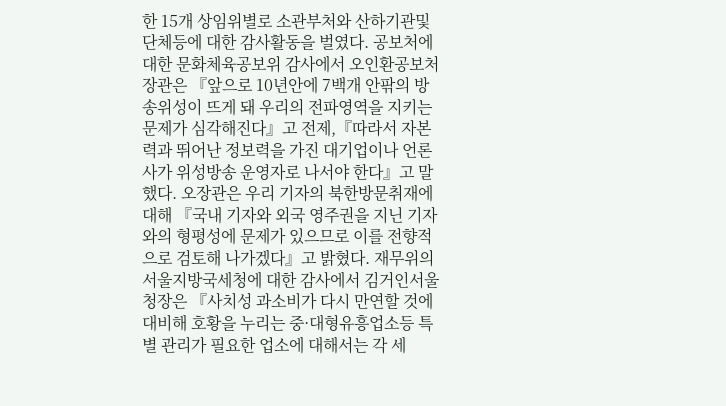한 15개 상임위별로 소관부처와 산하기관및 단체등에 대한 감사활동을 벌였다. 공보처에 대한 문화체육공보위 감사에서 오인환공보처장관은 『앞으로 10년안에 7백개 안팎의 방송위성이 뜨게 돼 우리의 전파영역을 지키는 문제가 심각해진다』고 전제,『따라서 자본력과 뛰어난 정보력을 가진 대기업이나 언론사가 위성방송 운영자로 나서야 한다』고 말했다. 오장관은 우리 기자의 북한방문취재에 대해 『국내 기자와 외국 영주권을 지닌 기자와의 형평성에 문제가 있으므로 이를 전향적으로 검토해 나가겠다』고 밝혔다. 재무위의 서울지방국세청에 대한 감사에서 김거인서울청장은 『사치성 과소비가 다시 만연할 것에 대비해 호황을 누리는 중·대형유흥업소등 특별 관리가 필요한 업소에 대해서는 각 세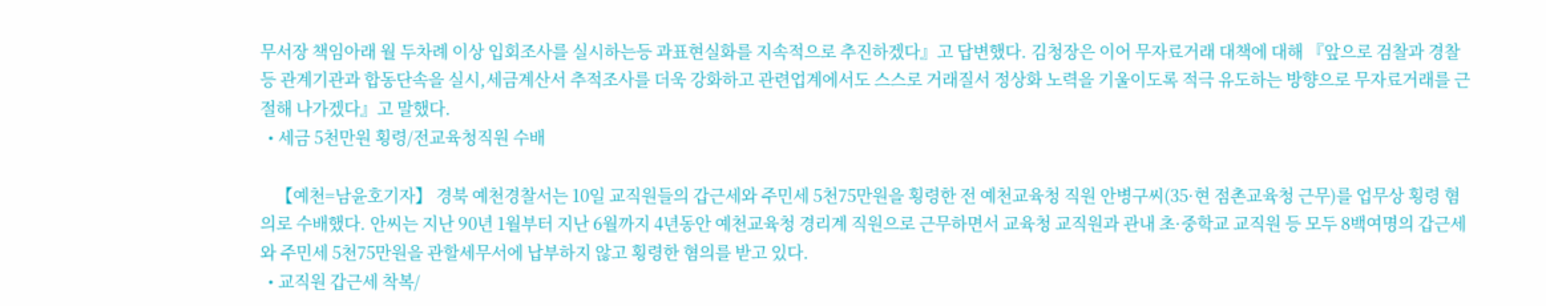무서장 책임아래 월 두차례 이상 입회조사를 실시하는등 과표현실화를 지속적으로 추진하겠다』고 답변했다. 김청장은 이어 무자료거래 대책에 대해 『앞으로 검찰과 경찰등 관계기관과 합동단속을 실시,세금계산서 추적조사를 더욱 강화하고 관련업계에서도 스스로 거래질서 정상화 노력을 기울이도록 적극 유도하는 방향으로 무자료거래를 근절해 나가겠다』고 말했다.
  • 세금 5천만원 횡령/전교육청직원 수배

    【예천=남윤호기자】 경북 예천경찰서는 10일 교직원들의 갑근세와 주민세 5천75만원을 횡령한 전 예천교육청 직원 안병구씨(35·현 점촌교육청 근무)를 업무상 횡령 혐의로 수배했다. 안씨는 지난 90년 1월부터 지난 6월까지 4년동안 예천교육청 경리계 직원으로 근무하면서 교육청 교직원과 관내 초·중학교 교직원 등 모두 8백여명의 갑근세와 주민세 5천75만원을 관할세무서에 납부하지 않고 횡령한 혐의를 받고 있다.
  • 교직원 갑근세 착복/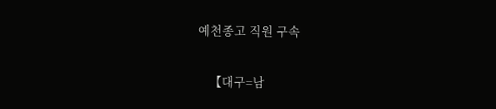예천종고 직원 구속

    【대구=남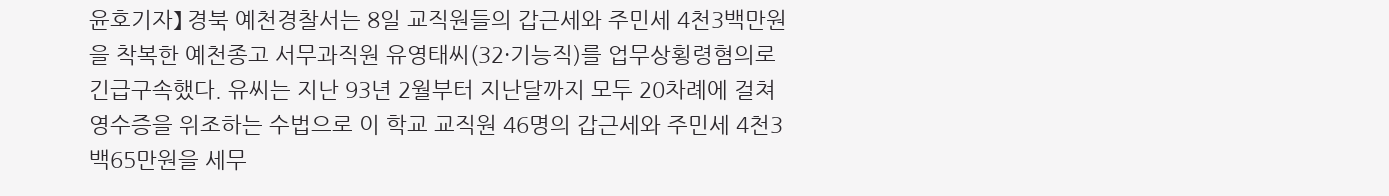윤호기자】 경북 예천경찰서는 8일 교직원들의 갑근세와 주민세 4천3백만원을 착복한 예천종고 서무과직원 유영태씨(32·기능직)를 업무상횡령혐의로 긴급구속했다. 유씨는 지난 93년 2월부터 지난달까지 모두 20차례에 걸쳐 영수증을 위조하는 수법으로 이 학교 교직원 46명의 갑근세와 주민세 4천3백65만원을 세무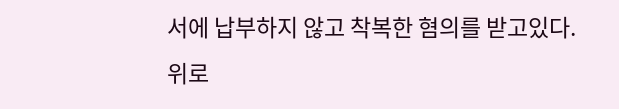서에 납부하지 않고 착복한 혐의를 받고있다.
위로